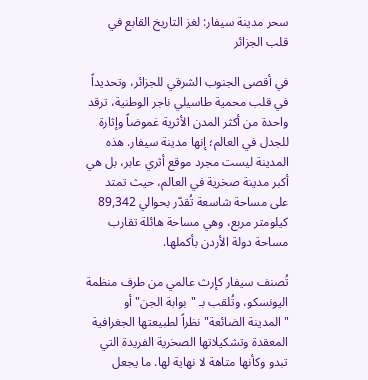سحر مدينة سيفار: لغز التاريخ القابع في قلب الجزائر

في أقصى الجنوب الشرقي للجزائر، وتحديداً في قلب محمية طاسيلي ناجر الوطنية، ترقد واحدة من أكثر المدن الأثرية غموضاً وإثارة للجدل في العالم؛ إنها مدينة سيفار. هذه المدينة ليست مجرد موقع أثري عابر، بل هي أكبر مدينة صخرية في العالم، حيث تمتد على مساحة شاسعة تُقدّر بحوالي 89,342 كيلومتر مربع، وهي مساحة هائلة تقارب مساحة دولة الأردن بأكملها.

تُصنف سيفار كإرث عالمي من طرف منظمة اليونسكو، وتُلقب بـ "بوابة الجن" أو "المدينة الضائعة" نظراً لطبيعتها الجغرافية المعقدة وتشكيلاتها الصخرية الفريدة التي تبدو وكأنها متاهة لا نهاية لها. ما يجعل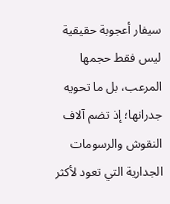سيفار أعجوبة حقيقية ليس فقط حجمها المرعب، بل ما تحويه جدرانها؛ إذ تضم آلاف النقوش والرسومات الجدارية التي تعود لأكثر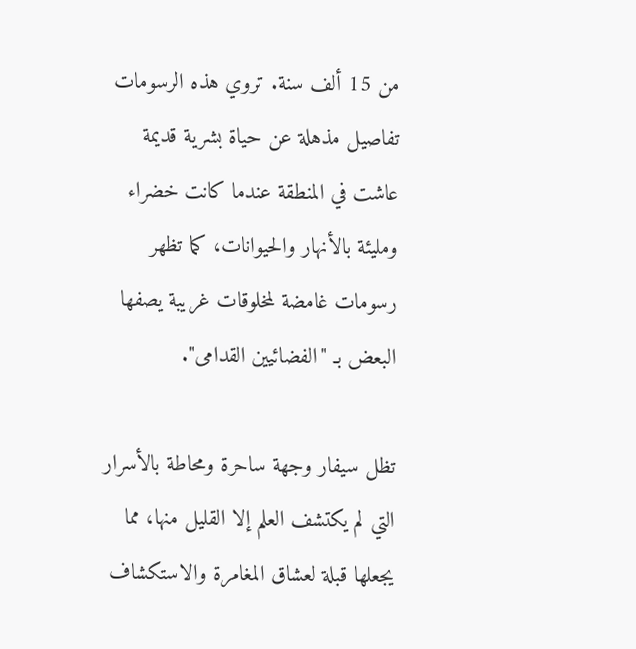من 15 ألف سنة. تروي هذه الرسومات تفاصيل مذهلة عن حياة بشرية قديمة عاشت في المنطقة عندما كانت خضراء ومليئة بالأنهار والحيوانات، كما تظهر رسومات غامضة لمخلوقات غريبة يصفها البعض بـ "الفضائيين القدامى".

تظل سيفار وجهة ساحرة ومحاطة بالأسرار التي لم يكتشف العلم إلا القليل منها، مما يجعلها قبلة لعشاق المغامرة والاستكشاف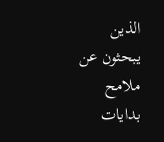الذين يبحثون عن ملامح بدايات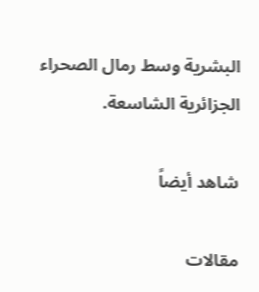البشرية وسط رمال الصحراء الجزائرية الشاسعة.

شاهد أيضاً

مقالات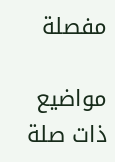مفصلة

مواضيع ذات صلة